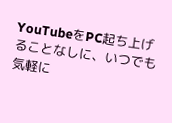YouTubeをPC起ち上げることなしに、いつでも気軽に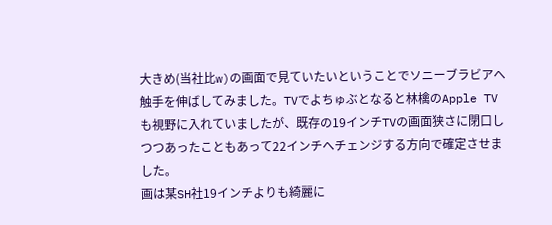大きめ(当社比w)の画面で見ていたいということでソニーブラビアへ触手を伸ばしてみました。TVでよちゅぶとなると林檎のApple TVも視野に入れていましたが、既存の19インチTVの画面狭さに閉口しつつあったこともあって22インチへチェンジする方向で確定させました。
画は某SH社19インチよりも綺麗に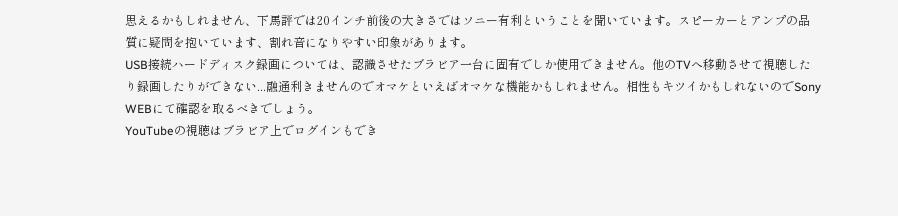思えるかもしれません、下馬評では20インチ前後の大きさではソニー有利ということを聞いています。スピーカーとアンプの品質に疑問を抱いています、割れ音になりやすい印象があります。
USB接続ハードディスク録画については、認識させたブラビア一台に固有でしか使用できません。他のTVへ移動させて視聴したり録画したりができない...融通利きませんのでオマケといえばオマケな機能かもしれません。相性もキツイかもしれないのでSony WEBにて確認を取るべきでしょう。
YouTubeの視聴はブラビア上でログインもでき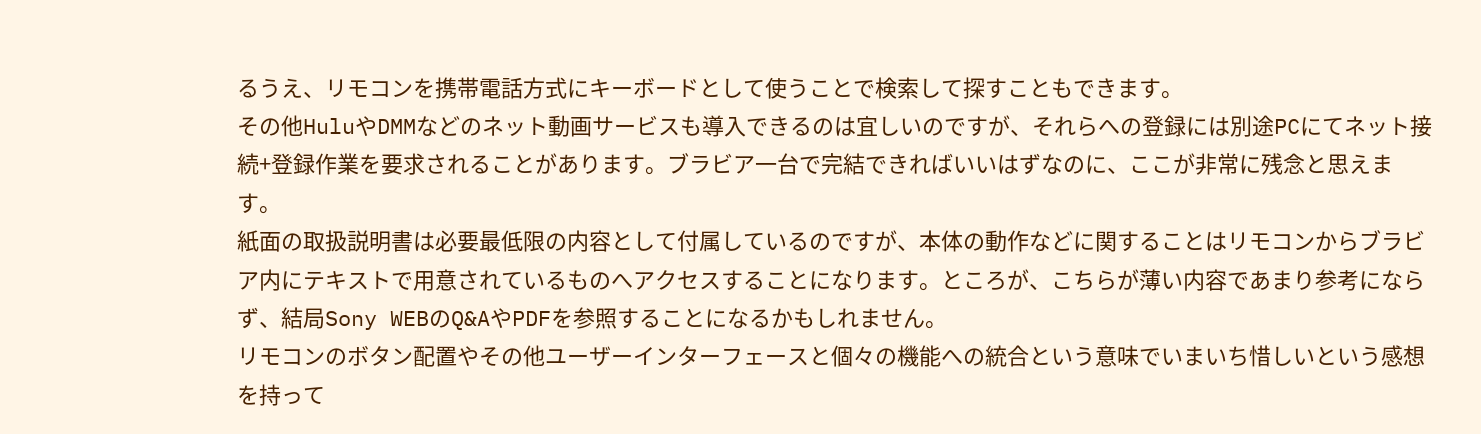るうえ、リモコンを携帯電話方式にキーボードとして使うことで検索して探すこともできます。
その他HuluやDMMなどのネット動画サービスも導入できるのは宜しいのですが、それらへの登録には別途PCにてネット接続+登録作業を要求されることがあります。ブラビア一台で完結できればいいはずなのに、ここが非常に残念と思えます。
紙面の取扱説明書は必要最低限の内容として付属しているのですが、本体の動作などに関することはリモコンからブラビア内にテキストで用意されているものへアクセスすることになります。ところが、こちらが薄い内容であまり参考にならず、結局Sony WEBのQ&AやPDFを参照することになるかもしれません。
リモコンのボタン配置やその他ユーザーインターフェースと個々の機能への統合という意味でいまいち惜しいという感想を持って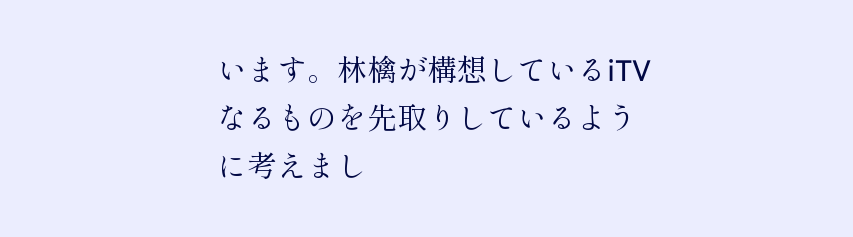います。林檎が構想しているiTVなるものを先取りしているように考えまし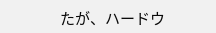たが、ハードウ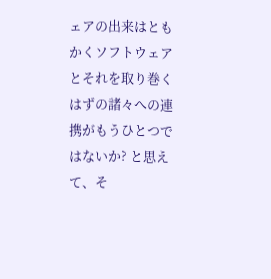ェアの出来はともかくソフトウェアとそれを取り巻くはずの諸々への連携がもうひとつではないか? と思えて、そ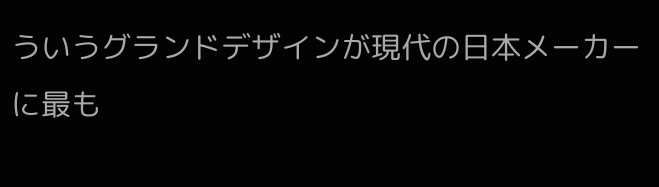ういうグランドデザインが現代の日本メーカーに最も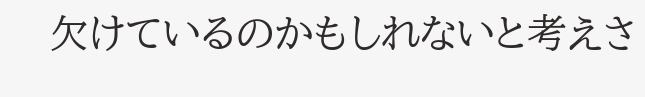欠けているのかもしれないと考えさ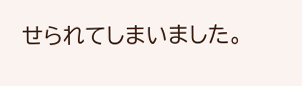せられてしまいました。